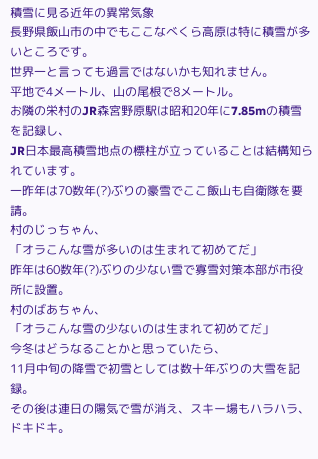積雪に見る近年の異常気象
長野県飯山市の中でもここなべくら高原は特に積雪が多いところです。
世界一と言っても過言ではないかも知れません。
平地で4メートル、山の尾根で8メートル。
お隣の栄村のJR森宮野原駅は昭和20年に7.85mの積雪を記録し、
JR日本最高積雪地点の標柱が立っていることは結構知られています。
一昨年は70数年(?)ぶりの豪雪でここ飯山も自衛隊を要請。
村のじっちゃん、
「オラこんな雪が多いのは生まれて初めてだ」
昨年は60数年(?)ぶりの少ない雪で寡雪対策本部が市役所に設置。
村のばあちゃん、
「オラこんな雪の少ないのは生まれて初めてだ」
今冬はどうなることかと思っていたら、
11月中旬の降雪で初雪としては数十年ぶりの大雪を記録。
その後は連日の陽気で雪が消え、スキー場もハラハラ、ドキドキ。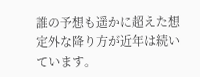誰の予想も遥かに超えた想定外な降り方が近年は続いています。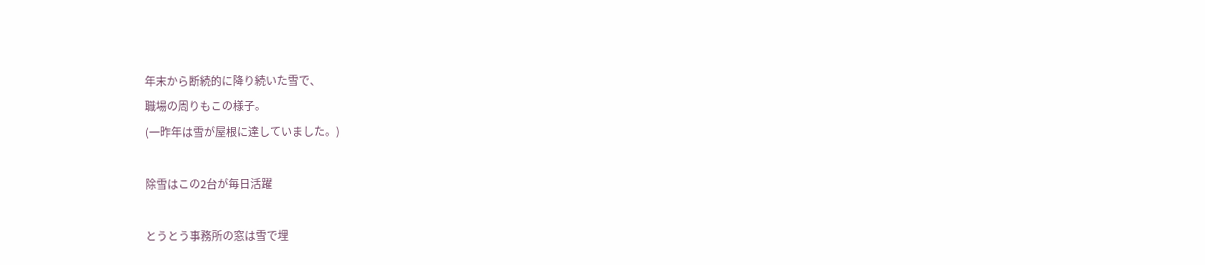年末から断続的に降り続いた雪で、
職場の周りもこの様子。
(一昨年は雪が屋根に達していました。)

除雪はこの2台が毎日活躍

とうとう事務所の窓は雪で埋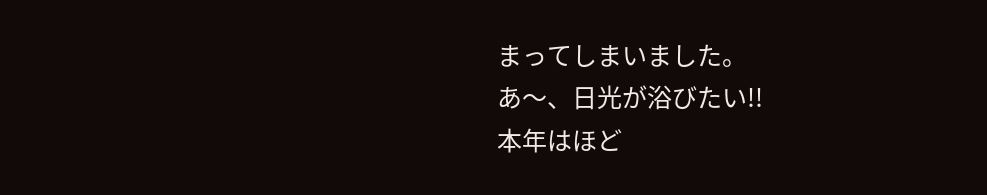まってしまいました。
あ〜、日光が浴びたい!!
本年はほど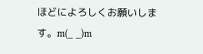ほどによろしくお願いします。m(_ _)m